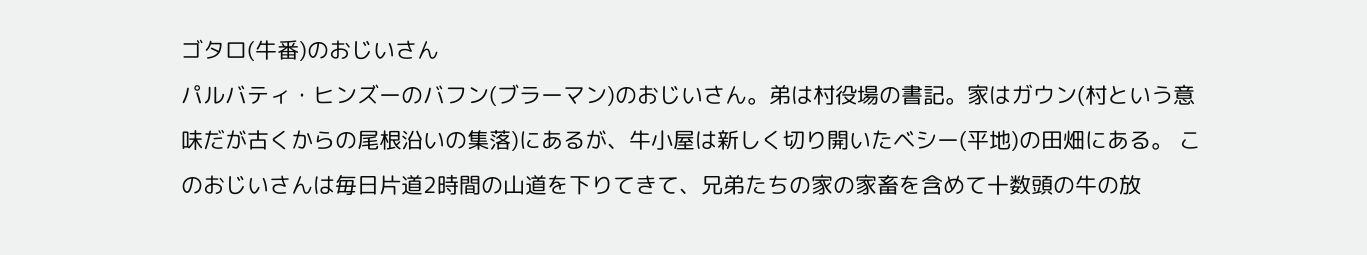ゴタロ(牛番)のおじいさん
パルバティ・ヒンズーのバフン(ブラーマン)のおじいさん。弟は村役場の書記。家はガウン(村という意味だが古くからの尾根沿いの集落)にあるが、牛小屋は新しく切り開いたベシー(平地)の田畑にある。 このおじいさんは毎日片道2時間の山道を下りてきて、兄弟たちの家の家畜を含めて十数頭の牛の放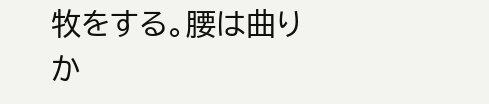牧をする。腰は曲りか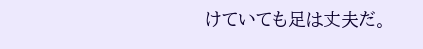けていても足は丈夫だ。